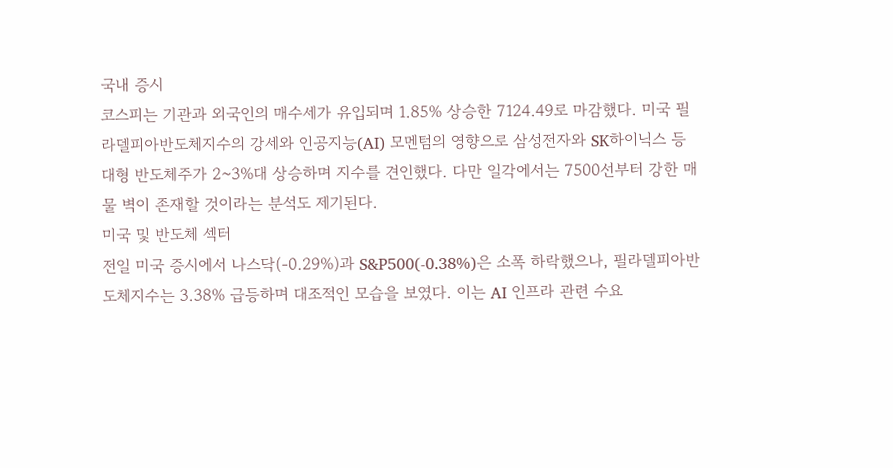국내 증시
코스피는 기관과 외국인의 매수세가 유입되며 1.85% 상승한 7124.49로 마감했다. 미국 필라델피아반도체지수의 강세와 인공지능(AI) 모멘텀의 영향으로 삼성전자와 SK하이닉스 등 대형 반도체주가 2~3%대 상승하며 지수를 견인했다. 다만 일각에서는 7500선부터 강한 매물 벽이 존재할 것이라는 분석도 제기된다.
미국 및 반도체 섹터
전일 미국 증시에서 나스닥(-0.29%)과 S&P500(-0.38%)은 소폭 하락했으나, 필라델피아반도체지수는 3.38% 급등하며 대조적인 모습을 보였다. 이는 AI 인프라 관련 수요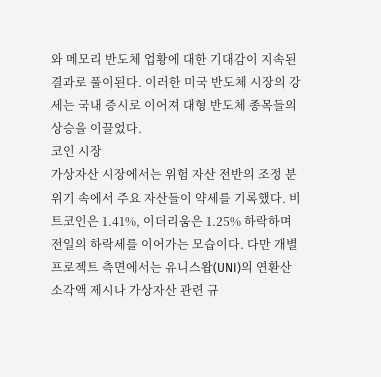와 메모리 반도체 업황에 대한 기대감이 지속된 결과로 풀이된다. 이러한 미국 반도체 시장의 강세는 국내 증시로 이어져 대형 반도체 종목들의 상승을 이끌었다.
코인 시장
가상자산 시장에서는 위험 자산 전반의 조정 분위기 속에서 주요 자산들이 약세를 기록했다. 비트코인은 1.41%, 이더리움은 1.25% 하락하며 전일의 하락세를 이어가는 모습이다. 다만 개별 프로젝트 측면에서는 유니스왑(UNI)의 연환산 소각액 제시나 가상자산 관련 규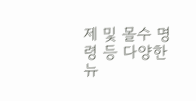제 및 몰수 명령 등 다양한 뉴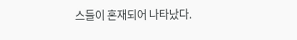스들이 혼재되어 나타났다.